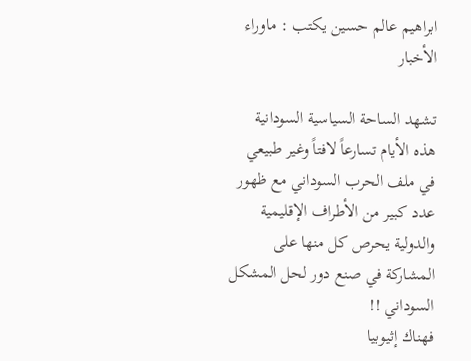ابراهيم عالم حسين يكتب : ماوراء الأخبار

تشهد الساحة السياسية السودانية هذه الأيام تسارعاً لافتاً وغير طبيعي في ملف الحرب السوداني مع ظهور عدد كبير من الأطراف الإقليمية والدولية يحرص كل منها على المشاركة في صنع دور لحل المشكل السوداني !!
فهناك إثيوبيا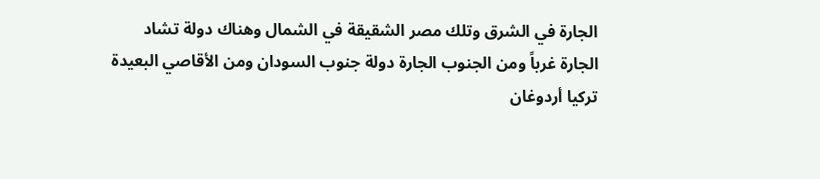الجارة في الشرق وتلك مصر الشقيقة في الشمال وهناك دولة تشاد الجارة غرباً ومن الجنوب الجارة دولة جنوب السودان ومن الأقاصي البعيدة تركيا أردوغان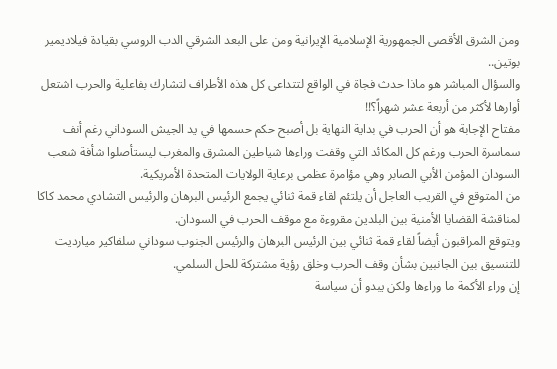ومن الشرق الأقصى الجمهورية الإسلامية الإيرانية ومن على البعد الشرقي الدب الروسي بقيادة فيلاديمير بوتين..
والسؤال المباشر هو ماذا حدث فجاة في الواقع لتتداعى كل هذه الأطراف لتشارك بفاعلية والحرب اشتعل أوارها لأكثر من أربعة عشر شهراً؟!!
مفتاح الإجابة هو أن الحرب في بداية النهاية بل أصبح حكم حسمها في يد الجيش السوداني رغم أنف سماسرة الحرب ورغم كل المكائد التي وقفت وراءها شياطين المشرق والمغرب ليستأصلوا شأفة شعب السودان المؤمن الأبي الصابر وهي مؤامرة عظمى برعاية الولايات المتحدة الأمريكية.
من المتوقع في القريب العاجل أن يلتئم لقاء قمة ثنائي يجمع الرئيس البرهان والرئيس التشادي محمد كاكا لمناقشة القضايا الأمنية بين البلدين مقروءة مع موقف الحرب في السودان.
ويتوقع المراقبون أيضاً لقاء قمة ثنائي بين الرئيس البرهان والرئيس الجنوب سوداني سلفاكير ميارديت للتنسيق بين الجانبين بشأن وقف الحرب وخلق رؤية مشتركة للحل السلمي.
إن وراء الأكمة ما وراءها ولكن يبدو أن سياسة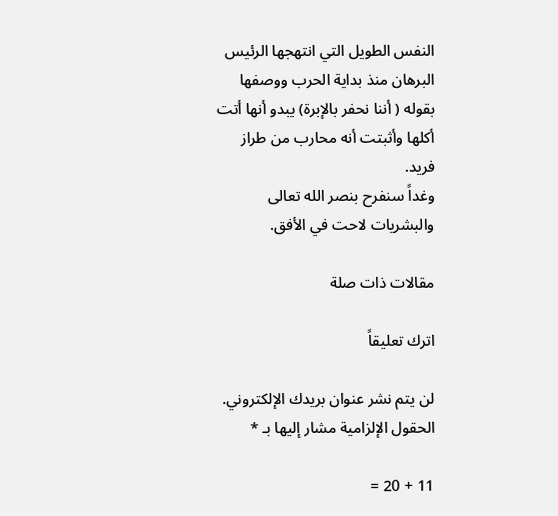النفس الطويل التي انتهجها الرئيس البرهان منذ بداية الحرب ووصفها بقوله ( أننا نحفر بالإبرة) يبدو أنها أتت أكلها وأثبتت أنه محارب من طراز فريد.
وغداً سنفرح بنصر الله تعالى والبشريات لاحت في الأفق.

مقالات ذات صلة

اترك تعليقاً

لن يتم نشر عنوان بريدك الإلكتروني. الحقول الإلزامية مشار إليها بـ *

11 + 20 =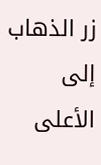زر الذهاب إلى الأعلى